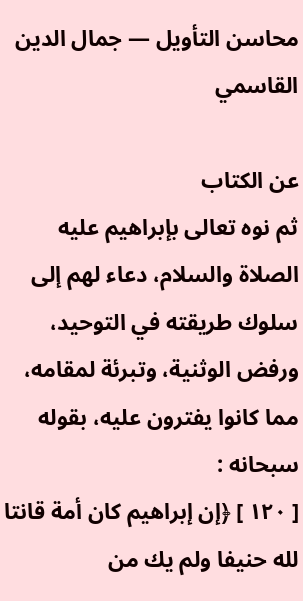محاسن التأويل — جمال الدين القاسمي

عن الكتاب
ثم نوه تعالى بإبراهيم عليه الصلاة والسلام، دعاء لهم إلى سلوك طريقته في التوحيد، ورفض الوثنية، وتبرئة لمقامه، مما كانوا يفترون عليه، بقوله سبحانه :
[ ١٢٠ ] ﴿إن إبراهيم كان أمة قانتا لله حنيفا ولم يك من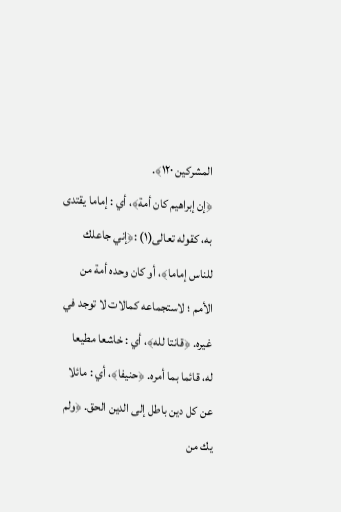المشركين ١٢٠﴾.
﴿إن إبراهيم كان أمة﴾، أي : إماما يقتدى به، كقوله تعالى(١) :﴿إني جاعلك للناس إماما﴾، أو كان وحده أمة من الأمم ؛ لاستجماعه كمالات لا توجد في غيره. ﴿قانتا لله﴾، أي : خاشعا مطيعا له، قائما بما أمره. ﴿حنيفا﴾، أي : مائلا عن كل دين باطل إلى الدين الحق. ﴿ولم يك من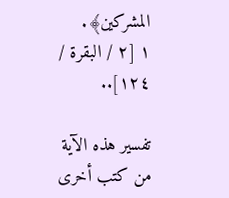المشركين﴾.
١ [٢ / البقرة / ١٢٤]..

تفسير هذه الآية من كتب أخرى